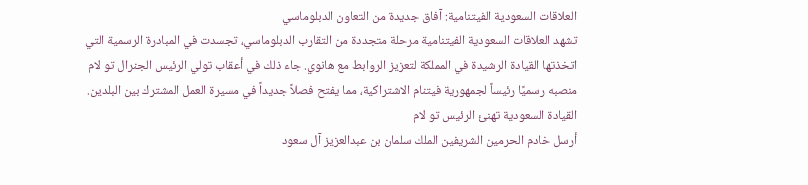العلاقات السعودية الفيتنامية: آفاق جديدة من التعاون الدبلوماسي
تشهد العلاقات السعودية الفيتنامية مرحلة متجددة من التقارب الدبلوماسي، تجسدت في المبادرة الرسمية التي اتخذتها القيادة الرشيدة في المملكة لتعزيز الروابط مع هانوي. جاء ذلك في أعقاب تولي الرئيس الجنرال تو لام منصبه رسميًا رئيساً لجمهورية فيتنام الاشتراكية، مما يفتح فصلاً جديداً في مسيرة العمل المشترك بين البلدين.
القيادة السعودية تهنئ الرئيس تو لام
أرسل خادم الحرمين الشريفين الملك سلمان بن عبدالعزيز آل سعود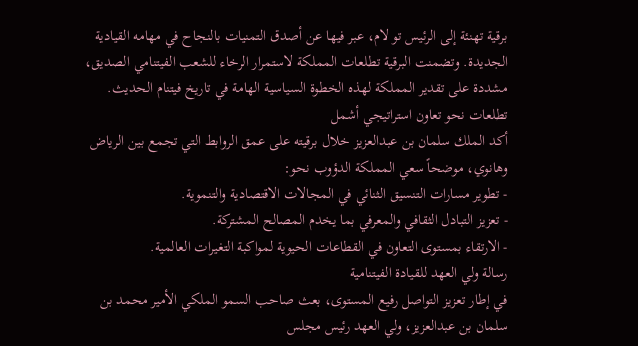برقية تهنئة إلى الرئيس تو لام، عبر فيها عن أصدق التمنيات بالنجاح في مهامه القيادية الجديدة. وتضمنت البرقية تطلعات المملكة لاستمرار الرخاء للشعب الفيتنامي الصديق، مشددة على تقدير المملكة لهذه الخطوة السياسية الهامة في تاريخ فيتنام الحديث.
تطلعات نحو تعاون استراتيجي أشمل
أكد الملك سلمان بن عبدالعزيز خلال برقيته على عمق الروابط التي تجمع بين الرياض وهانوي، موضحاً سعي المملكة الدؤوب نحو:
- تطوير مسارات التنسيق الثنائي في المجالات الاقتصادية والتنموية.
- تعزيز التبادل الثقافي والمعرفي بما يخدم المصالح المشتركة.
- الارتقاء بمستوى التعاون في القطاعات الحيوية لمواكبة التغيرات العالمية.
رسالة ولي العهد للقيادة الفيتنامية
في إطار تعزيز التواصل رفيع المستوى، بعث صاحب السمو الملكي الأمير محمد بن سلمان بن عبدالعزيز، ولي العهد رئيس مجلس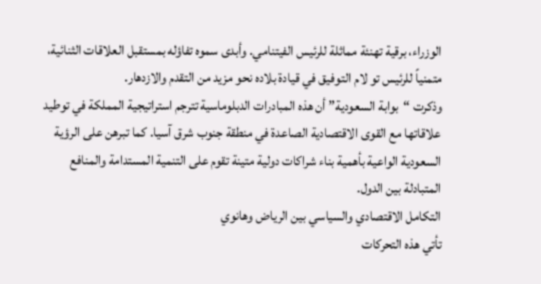الوزراء، برقية تهنئة مماثلة للرئيس الفيتنامي. وأبدى سموه تفاؤله بمستقبل العلاقات الثنائية، متمنياً للرئيس تو لام التوفيق في قيادة بلاده نحو مزيد من التقدم والازدهار.
وذكرت “بوابة السعودية” أن هذه المبادرات الدبلوماسية تترجم استراتيجية المملكة في توطيد علاقاتها مع القوى الاقتصادية الصاعدة في منطقة جنوب شرق آسيا. كما تبرهن على الرؤية السعودية الواعية بأهمية بناء شراكات دولية متينة تقوم على التنمية المستدامة والمنافع المتبادلة بين الدول.
التكامل الاقتصادي والسياسي بين الرياض وهانوي
تأتي هذه التحركات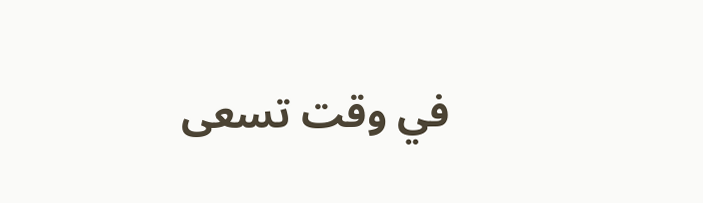في وقت تسعى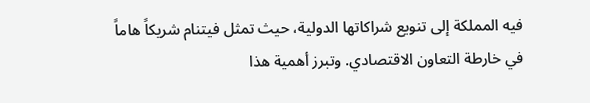فيه المملكة إلى تنويع شراكاتها الدولية، حيث تمثل فيتنام شريكاً هاماً في خارطة التعاون الاقتصادي. وتبرز أهمية هذا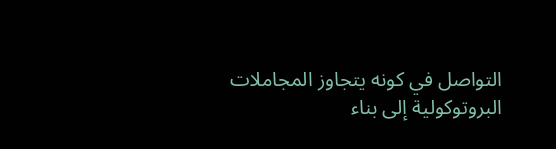التواصل في كونه يتجاوز المجاملات البروتوكولية إلى بناء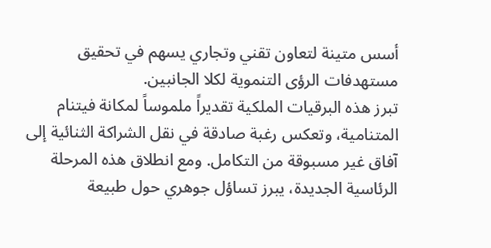أسس متينة لتعاون تقني وتجاري يسهم في تحقيق مستهدفات الرؤى التنموية لكلا الجانبين.
تبرز هذه البرقيات الملكية تقديراً ملموساً لمكانة فيتنام المتنامية، وتعكس رغبة صادقة في نقل الشراكة الثنائية إلى آفاق غير مسبوقة من التكامل. ومع انطلاق هذه المرحلة الرئاسية الجديدة، يبرز تساؤل جوهري حول طبيعة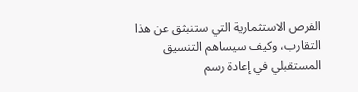الفرص الاستثمارية التي ستنبثق عن هذا التقارب، وكيف سيساهم التنسيق المستقبلي في إعادة رسم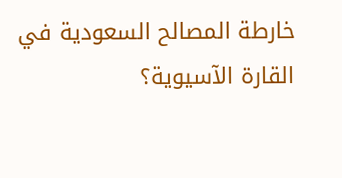خارطة المصالح السعودية في القارة الآسيوية؟